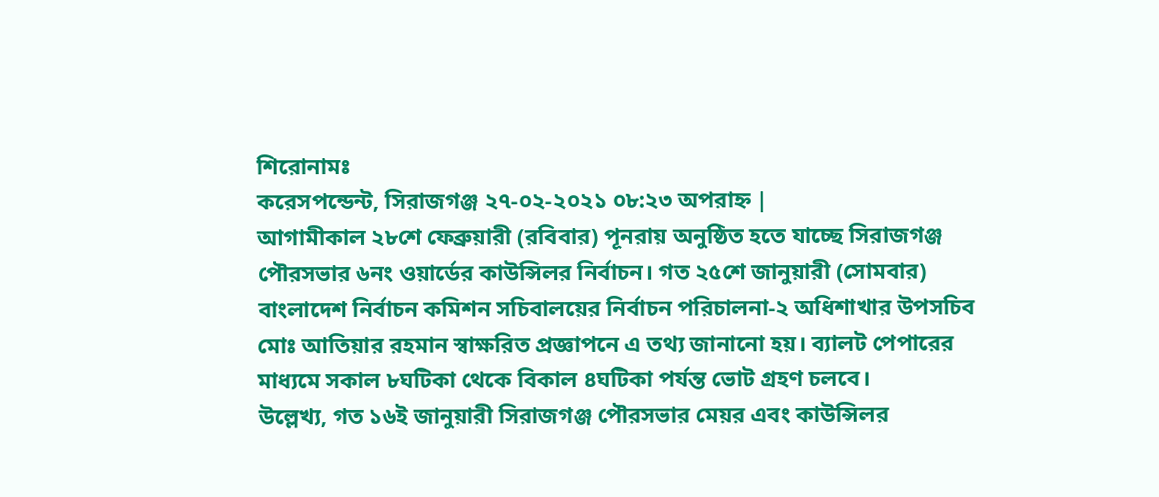শিরোনামঃ
করেসপন্ডেন্ট, সিরাজগঞ্জ ২৭-০২-২০২১ ০৮:২৩ অপরাহ্ন |
আগামীকাল ২৮শে ফেব্রুয়ারী (রবিবার) পূনরায় অনুষ্ঠিত হতে যাচ্ছে সিরাজগঞ্জ পৌরসভার ৬নং ওয়ার্ডের কাউন্সিলর নির্বাচন। গত ২৫শে জানুয়ারী (সোমবার) বাংলাদেশ নির্বাচন কমিশন সচিবালয়ের নির্বাচন পরিচালনা-২ অধিশাখার উপসচিব মোঃ আতিয়ার রহমান স্বাক্ষরিত প্রজ্ঞাপনে এ তথ্য জানানো হয়। ব্যালট পেপারের মাধ্যমে সকাল ৮ঘটিকা থেকে বিকাল ৪ঘটিকা পর্যন্ত ভোট গ্রহণ চলবে।
উল্লেখ্য, গত ১৬ই জানুয়ারী সিরাজগঞ্জ পৌরসভার মেয়র এবং কাউন্সিলর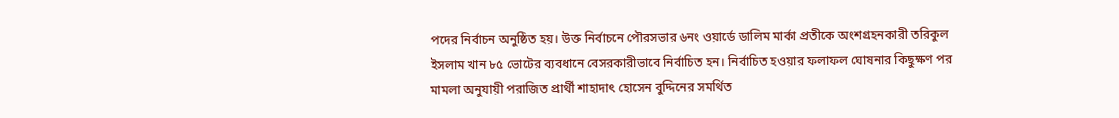পদের নির্বাচন অনুষ্ঠিত হয়। উক্ত নির্বাচনে পৌরসভার ৬নং ওয়ার্ডে ডালিম মার্কা প্রতীকে অংশগ্রহনকারী তরিকুল ইসলাম খান ৮৫ ভোটের ব্যবধানে বেসরকারীভাবে নির্বাচিত হন। নির্বাচিত হওয়ার ফলাফল ঘোষনার কিছুক্ষণ পর মামলা অনুযায়ী পরাজিত প্রার্থী শাহাদাৎ হোসেন বুদ্দিনের সমর্থিত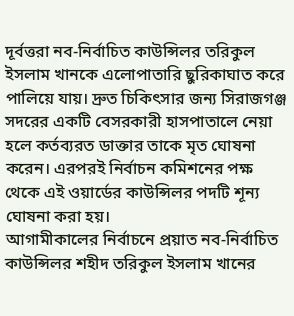দূর্বত্তরা নব-নির্বাচিত কাউন্সিলর তরিকুল ইসলাম খানকে এলোপাতারি ছুরিকাঘাত করে পালিয়ে যায়। দ্রুত চিকিৎসার জন্য সিরাজগঞ্জ সদরের একটি বেসরকারী হাসপাতালে নেয়া হলে কর্তব্যরত ডাক্তার তাকে মৃত ঘোষনা করেন। এরপরই নির্বাচন কমিশনের পক্ষ থেকে এই ওয়ার্ডের কাউন্সিলর পদটি শূন্য ঘোষনা করা হয়।
আগামীকালের নির্বাচনে প্রয়াত নব-নির্বাচিত কাউন্সিলর শহীদ তরিকুল ইসলাম খানের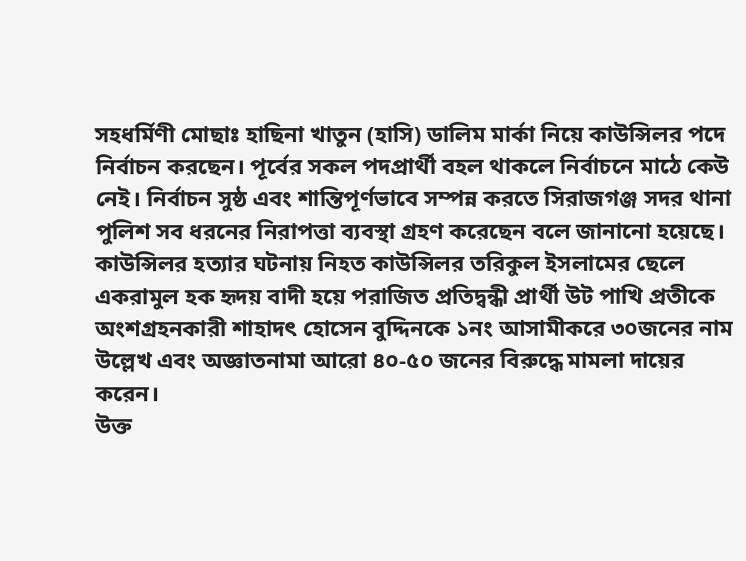সহধর্মিণী মোছাঃ হাছিনা খাতুন (হাসি) ডালিম মার্কা নিয়ে কাউন্সিলর পদে নির্বাচন করছেন। পূর্বের সকল পদপ্রার্থী বহল থাকলে নির্বাচনে মাঠে কেউ নেই। নির্বাচন সুষ্ঠ এবং শান্তিপূর্ণভাবে সম্পন্ন করতে সিরাজগঞ্জ সদর থানা পুলিশ সব ধরনের নিরাপত্তা ব্যবস্থা গ্রহণ করেছেন বলে জানানো হয়েছে।
কাউন্সিলর হত্যার ঘটনায় নিহত কাউন্সিলর তরিকুল ইসলামের ছেলে একরামুল হক হৃদয় বাদী হয়ে পরাজিত প্রতিদ্বন্ধী প্রার্থী উট পাখি প্রতীকে অংশগ্রহনকারী শাহাদৎ হোসেন বুদ্দিনকে ১নং আসামীকরে ৩০জনের নাম উল্লেখ এবং অজ্ঞাতনামা আরো ৪০-৫০ জনের বিরুদ্ধে মামলা দায়ের করেন।
উক্ত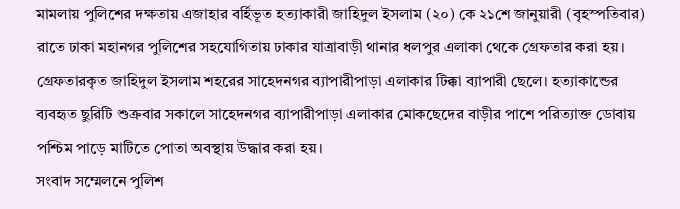মামলায় পুলিশের দক্ষতায় এজাহার বর্হিভূত হত্যাকারী জাহিদুল ইসলাম (২০) কে ২১শে জানুয়ারী (বৃহস্পতিবার) রাতে ঢাকা মহানগর পুলিশের সহযোগিতায় ঢাকার যাত্রাবাড়ী থানার ধলপুর এলাকা থেকে গ্রেফতার করা হয়। গ্রেফতারকৃত জাহিদুল ইসলাম শহরের সাহেদনগর ব্যাপারীপাড়া এলাকার টিক্কা ব্যাপারী ছেলে। হত্যাকান্ডের ব্যবহৃত ছুরিটি শুক্রবার সকালে সাহেদনগর ব্যাপারীপাড়া এলাকার মোকছেদের বাড়ীর পাশে পরিত্যাক্ত ডোবায় পশ্চিম পাড়ে মাটিতে পোতা অবস্থায় উদ্ধার করা হয়।
সংবাদ সম্মেলনে পুলিশ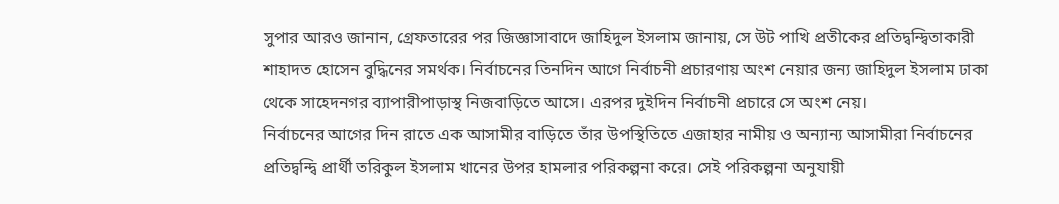সুপার আরও জানান, গ্রেফতারের পর জিজ্ঞাসাবাদে জাহিদুল ইসলাম জানায়, সে উট পাখি প্রতীকের প্রতিদ্বন্দ্বিতাকারী শাহাদত হোসেন বুদ্ধিনের সমর্থক। নির্বাচনের তিনদিন আগে নির্বাচনী প্রচারণায় অংশ নেয়ার জন্য জাহিদুল ইসলাম ঢাকা থেকে সাহেদনগর ব্যাপারীপাড়াস্থ নিজবাড়িতে আসে। এরপর দুইদিন নির্বাচনী প্রচারে সে অংশ নেয়।
নির্বাচনের আগের দিন রাতে এক আসামীর বাড়িতে তাঁর উপস্থিতিতে এজাহার নামীয় ও অন্যান্য আসামীরা নির্বাচনের প্রতিদ্বন্দ্বি প্রার্থী তরিকুল ইসলাম খানের উপর হামলার পরিকল্পনা করে। সেই পরিকল্পনা অনুযায়ী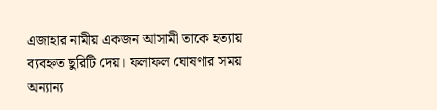এজাহার নামীয় একজন আসামী তাকে হত্যায় ব্যবহ্নত ছুরিটি দেয়। ফলাফল ঘোষণার সময় অন্যান্য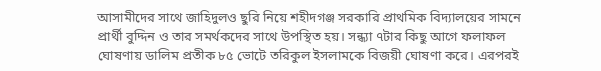আসামীদের সাথে জাহিদুলও ছুরি নিয়ে শহীদগঞ্জ সরকারি প্রাথমিক বিদ্যালয়ের সামনে প্রার্থী বুদ্দিন ও তার সমর্থকদের সাথে উপস্থিত হয়। সন্ধ্যা ৭টার কিছু আগে ফলাফল ঘোষণায় ডালিম প্রতীক ৮৫ ভোটে তরিকুল ইসলামকে বিজয়ী ঘোষণা করে। এরপরই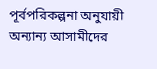পূর্বপরিকল্পনা অনুযায়ী অন্যান্য আসামীদের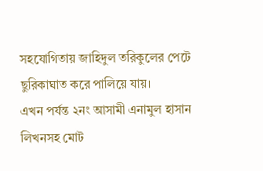সহযোগিতায় জাহিদুল তরিকুলের পেটে ছুরিকাঘাত করে পালিয়ে যায়।
এখন পর্যন্ত ২নং আসামী এনামুল হাসান লিখনসহ মোট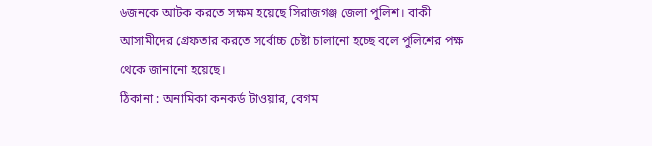৬জনকে আটক করতে সক্ষম হয়েছে সিরাজগঞ্জ জেলা পুলিশ। বাকী আসামীদের গ্রেফতার করতে সর্বোচ্চ চেষ্টা চালানো হচ্ছে বলে পুলিশের পক্ষ থেকে জানানো হয়েছে।
ঠিকানা : অনামিকা কনকর্ড টাওয়ার, বেগম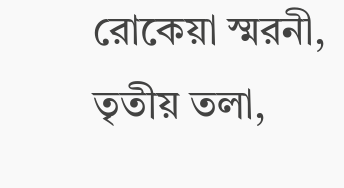রোকেয়া স্মরনী, তৃতীয় তলা,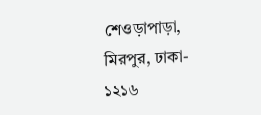শেওড়াপাড়া, মিরপুর, ঢাকা- ১২১৬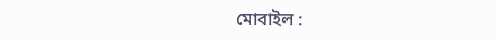মোবাইল :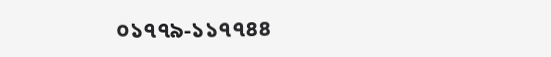০১৭৭৯-১১৭৭৪৪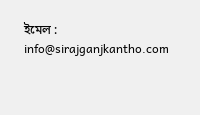ইমেল : info@sirajganjkantho.com